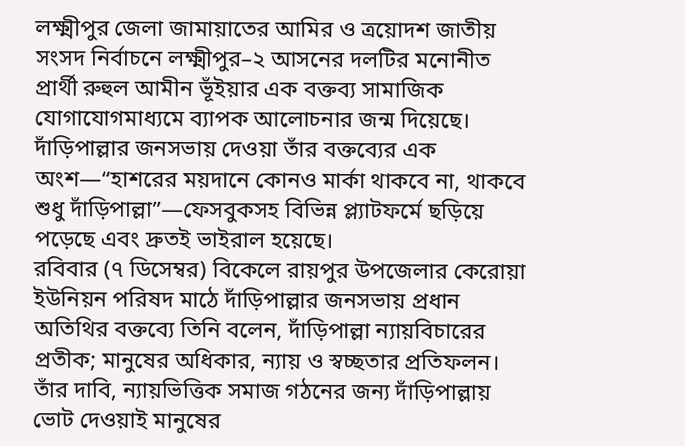লক্ষ্মীপুর জেলা জামায়াতের আমির ও ত্রয়োদশ জাতীয় সংসদ নির্বাচনে লক্ষ্মীপুর–২ আসনের দলটির মনোনীত প্রার্থী রুহুল আমীন ভূঁইয়ার এক বক্তব্য সামাজিক যোগাযোগমাধ্যমে ব্যাপক আলোচনার জন্ম দিয়েছে। দাঁড়িপাল্লার জনসভায় দেওয়া তাঁর বক্তব্যের এক অংশ—“হাশরের ময়দানে কোনও মার্কা থাকবে না, থাকবে শুধু দাঁড়িপাল্লা”—ফেসবুকসহ বিভিন্ন প্ল্যাটফর্মে ছড়িয়ে পড়েছে এবং দ্রুতই ভাইরাল হয়েছে।
রবিবার (৭ ডিসেম্বর) বিকেলে রায়পুর উপজেলার কেরোয়া ইউনিয়ন পরিষদ মাঠে দাঁড়িপাল্লার জনসভায় প্রধান অতিথির বক্তব্যে তিনি বলেন, দাঁড়িপাল্লা ন্যায়বিচারের প্রতীক; মানুষের অধিকার, ন্যায় ও স্বচ্ছতার প্রতিফলন। তাঁর দাবি, ন্যায়ভিত্তিক সমাজ গঠনের জন্য দাঁড়িপাল্লায় ভোট দেওয়াই মানুষের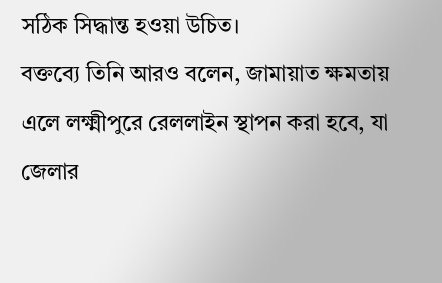সঠিক সিদ্ধান্ত হওয়া উচিত।
বক্তব্যে তিনি আরও বলেন, জামায়াত ক্ষমতায় এলে লক্ষ্মীপুরে রেললাইন স্থাপন করা হবে, যা জেলার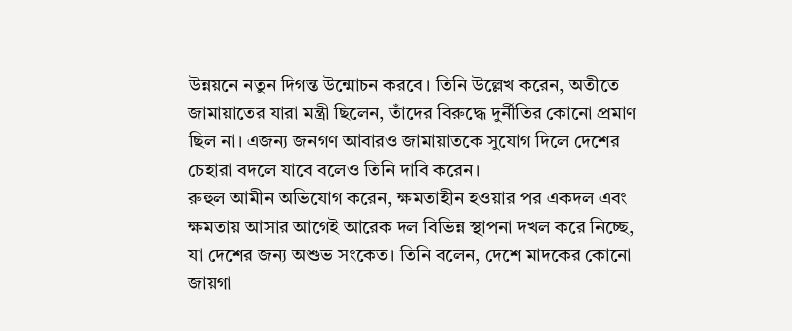উন্নয়নে নতুন দিগন্ত উন্মোচন করবে। তিনি উল্লেখ করেন, অতীতে জামায়াতের যারা মন্ত্রী ছিলেন, তাঁদের বিরুদ্ধে দুর্নীতির কোনো প্রমাণ ছিল না। এজন্য জনগণ আবারও জামায়াতকে সুযোগ দিলে দেশের চেহারা বদলে যাবে বলেও তিনি দাবি করেন।
রুহুল আমীন অভিযোগ করেন, ক্ষমতাহীন হওয়ার পর একদল এবং ক্ষমতায় আসার আগেই আরেক দল বিভিন্ন স্থাপনা দখল করে নিচ্ছে, যা দেশের জন্য অশুভ সংকেত। তিনি বলেন, দেশে মাদকের কোনো জায়গা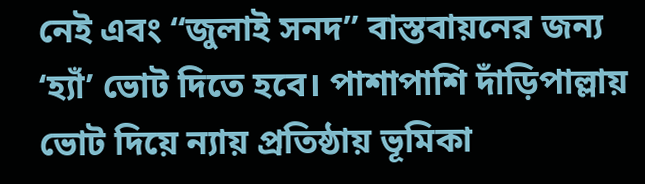নেই এবং “জুলাই সনদ” বাস্তবায়নের জন্য ‘হ্যাঁ’ ভোট দিতে হবে। পাশাপাশি দাঁড়িপাল্লায় ভোট দিয়ে ন্যায় প্রতিষ্ঠায় ভূমিকা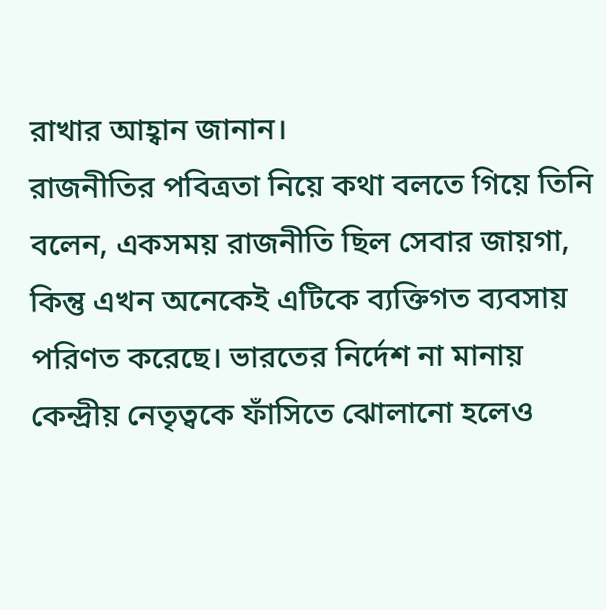রাখার আহ্বান জানান।
রাজনীতির পবিত্রতা নিয়ে কথা বলতে গিয়ে তিনি বলেন, একসময় রাজনীতি ছিল সেবার জায়গা, কিন্তু এখন অনেকেই এটিকে ব্যক্তিগত ব্যবসায় পরিণত করেছে। ভারতের নির্দেশ না মানায় কেন্দ্রীয় নেতৃত্বকে ফাঁসিতে ঝোলানো হলেও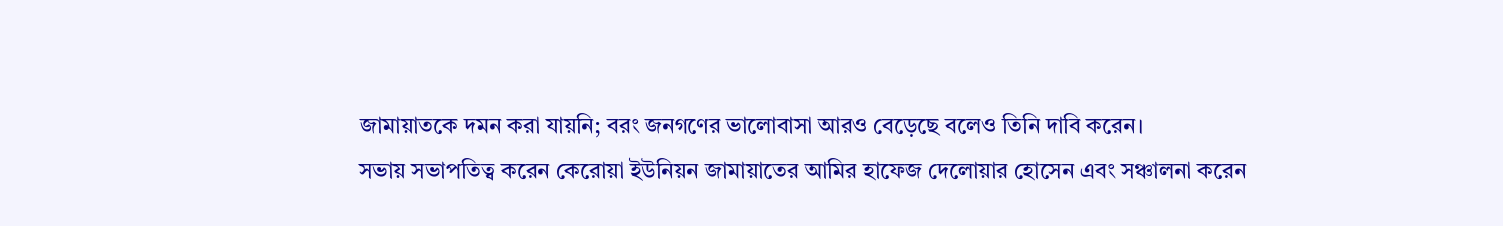জামায়াতকে দমন করা যায়নি; বরং জনগণের ভালোবাসা আরও বেড়েছে বলেও তিনি দাবি করেন।
সভায় সভাপতিত্ব করেন কেরোয়া ইউনিয়ন জামায়াতের আমির হাফেজ দেলোয়ার হোসেন এবং সঞ্চালনা করেন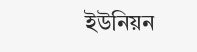ইউনিয়ন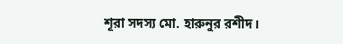শূরা সদস্য মো. হারুনুর রশীদ।